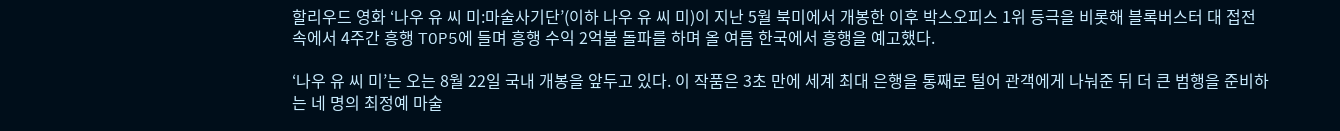할리우드 영화 ‘나우 유 씨 미:마술사기단’(이하 나우 유 씨 미)이 지난 5월 북미에서 개봉한 이후 박스오피스 1위 등극을 비롯해 블록버스터 대 접전 속에서 4주간 흥행 TOP5에 들며 흥행 수익 2억불 돌파를 하며 올 여름 한국에서 흥행을 예고했다.

‘나우 유 씨 미’는 오는 8월 22일 국내 개봉을 앞두고 있다. 이 작품은 3초 만에 세계 최대 은행을 통째로 털어 관객에게 나눠준 뒤 더 큰 범행을 준비하는 네 명의 최정예 마술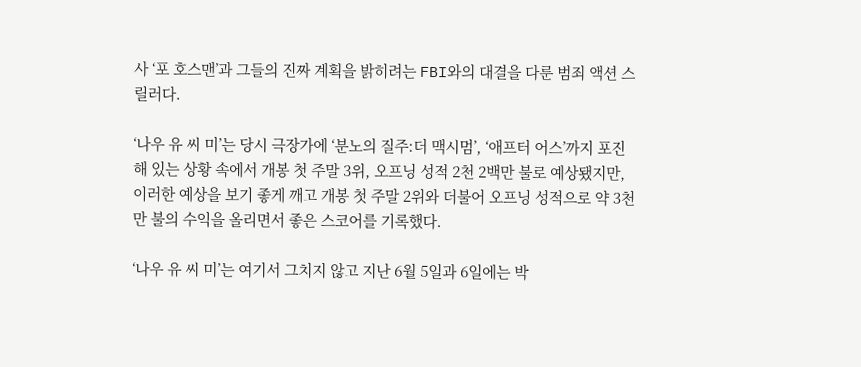사 ‘포 호스맨’과 그들의 진짜 계획을 밝히려는 FBI와의 대결을 다룬 범죄 액션 스릴러다.

‘나우 유 씨 미’는 당시 극장가에 ‘분노의 질주:더 맥시멈’, ‘애프터 어스’까지 포진해 있는 상황 속에서 개봉 첫 주말 3위, 오프닝 성적 2천 2백만 불로 예상됐지만, 이러한 예상을 보기 좋게 깨고 개봉 첫 주말 2위와 더불어 오프닝 성적으로 약 3천만 불의 수익을 올리면서 좋은 스코어를 기록했다.

‘나우 유 씨 미’는 여기서 그치지 않고 지난 6월 5일과 6일에는 박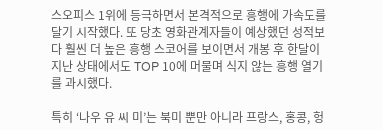스오피스 1위에 등극하면서 본격적으로 흥행에 가속도를 달기 시작했다. 또 당초 영화관계자들이 예상했던 성적보다 훨씬 더 높은 흥행 스코어를 보이면서 개봉 후 한달이 지난 상태에서도 TOP 10에 머물며 식지 않는 흥행 열기를 과시했다.

특히 ‘나우 유 씨 미’는 북미 뿐만 아니라 프랑스, 홍콩, 헝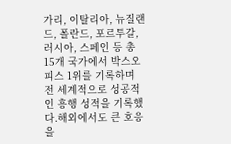가리, 이탈리아, 뉴질랜드, 폴란드, 포르투갈, 러시아, 스페인 등 총 15개 국가에서 박스오피스 1위를 기록하며 전 세계적으로 성공적인 흥행 성적을 기록했다.해외에서도 큰 호응을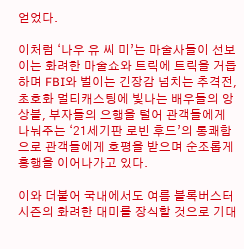얻었다.

이처럼 ‘나우 유 씨 미’는 마술사들이 선보이는 화려한 마술쇼와 트릭에 트릭을 거듭하며 FBI와 벌이는 긴장감 넘치는 추격전, 초호화 멀티캐스팅에 빛나는 배우들의 앙상블, 부자들의 으행을 털어 관객들에게 나눠주는 ‘21세기판 로빈 후드’의 통쾌함으로 관객들에게 호평을 받으며 순조롭게 흥행을 이어나가고 있다.

이와 더불어 국내에서도 여름 블록버스터 시즌의 화려한 대미를 장식할 것으로 기대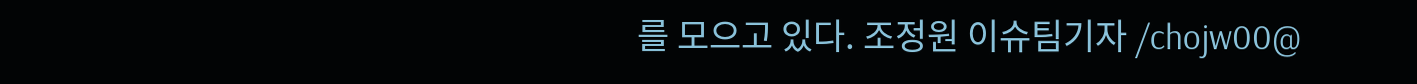를 모으고 있다. 조정원 이슈팀기자 /chojw00@